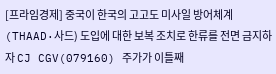[프라임경제] 중국이 한국의 고고도 미사일 방어체계(THAAD·사드) 도입에 대한 보복 조치로 한류를 전면 금지하자 CJ CGV(079160) 주가가 이틀째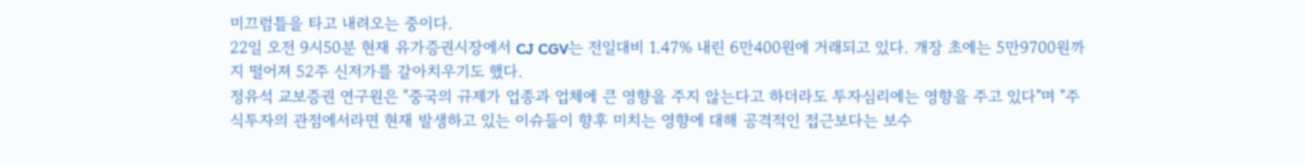미끄럼틀을 타고 내려오는 중이다.
22일 오전 9시50분 현재 유가증권시장에서 CJ CGV는 전일대비 1.47% 내린 6만400원에 거래되고 있다. 개장 초에는 5만9700원까지 떨어져 52주 신저가를 갈아치우기도 했다.
정유석 교보증권 연구원은 "중국의 규제가 업종과 업체에 큰 영향을 주지 않는다고 하더라도 투자심리에는 영향을 주고 있다"며 "주식투자의 관점에서라면 현재 발생하고 있는 이슈들이 향후 미치는 영향에 대해 공격적인 접근보다는 보수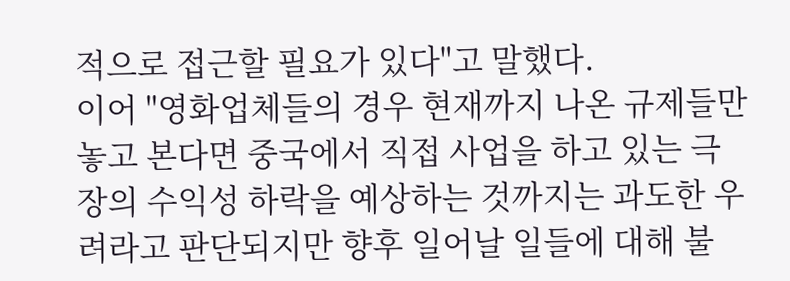적으로 접근할 필요가 있다"고 말했다.
이어 "영화업체들의 경우 현재까지 나온 규제들만 놓고 본다면 중국에서 직접 사업을 하고 있는 극장의 수익성 하락을 예상하는 것까지는 과도한 우려라고 판단되지만 향후 일어날 일들에 대해 불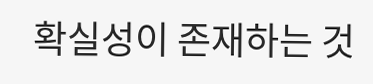확실성이 존재하는 것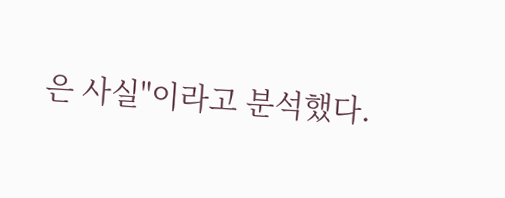은 사실"이라고 분석했다.